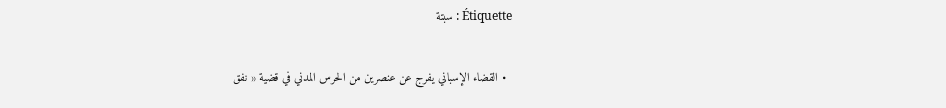Étiquette : سبتة

  • القضاء الإسباني يفرج عن عنصرين من الحرس المدني في قضية « نفق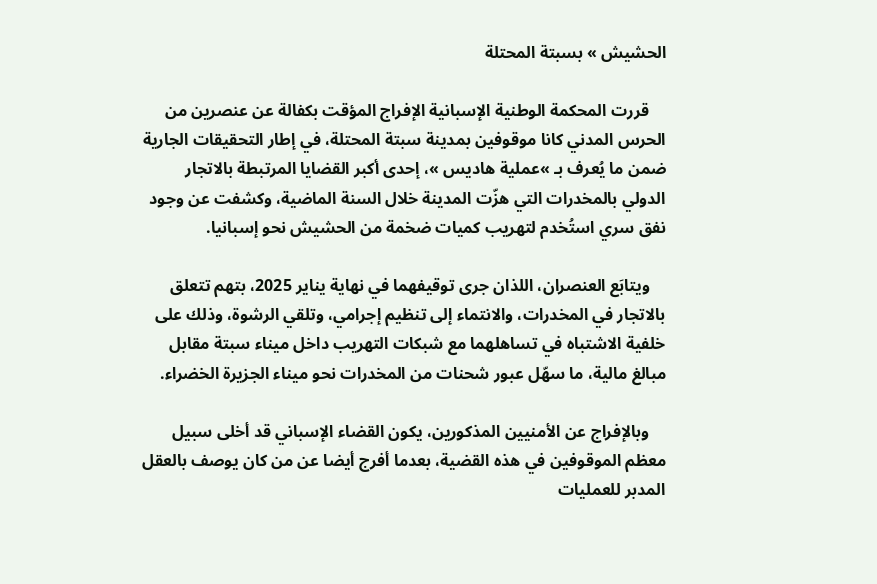الحشيش » بسبتة المحتلة

    قررت المحكمة الوطنية الإسبانية الإفراج المؤقت بكفالة عن عنصرين من الحرس المدني كانا موقوفين بمدينة سبتة المحتلة، في إطار التحقيقات الجارية ضمن ما يُعرف بـ »عملية هاديس »، إحدى أكبر القضايا المرتبطة بالاتجار الدولي بالمخدرات التي هزّت المدينة خلال السنة الماضية، وكشفت عن وجود نفق سري استُخدم لتهريب كميات ضخمة من الحشيش نحو إسبانيا.

    ويتابَع العنصران، اللذان جرى توقيفهما في نهاية يناير 2025، بتهم تتعلق بالاتجار في المخدرات، والانتماء إلى تنظيم إجرامي، وتلقي الرشوة، وذلك على خلفية الاشتباه في تساهلهما مع شبكات التهريب داخل ميناء سبتة مقابل مبالغ مالية، ما سهّل عبور شحنات من المخدرات نحو ميناء الجزيرة الخضراء.

    وبالإفراج عن الأمنيين المذكورين، يكون القضاء الإسباني قد أخلى سبيل معظم الموقوفين في هذه القضية، بعدما أفرج أيضا عن من كان يوصف بالعقل المدبر للعمليات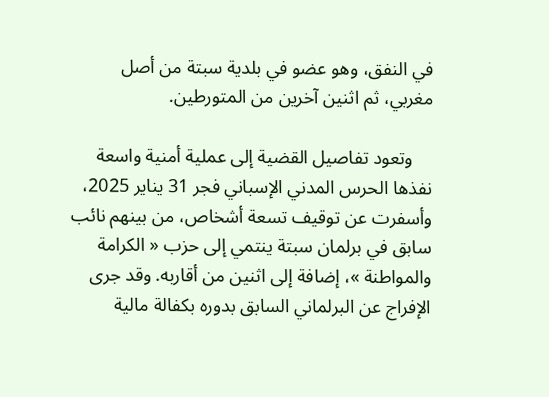في النفق، وهو عضو في بلدية سبتة من أصل مغربي، ثم اثنين آخرين من المتورطين.

    وتعود تفاصيل القضية إلى عملية أمنية واسعة نفذها الحرس المدني الإسباني فجر 31 يناير 2025، وأسفرت عن توقيف تسعة أشخاص، من بينهم نائب سابق في برلمان سبتة ينتمي إلى حزب « الكرامة والمواطنة »، إضافة إلى اثنين من أقاربه. وقد جرى الإفراج عن البرلماني السابق بدوره بكفالة مالية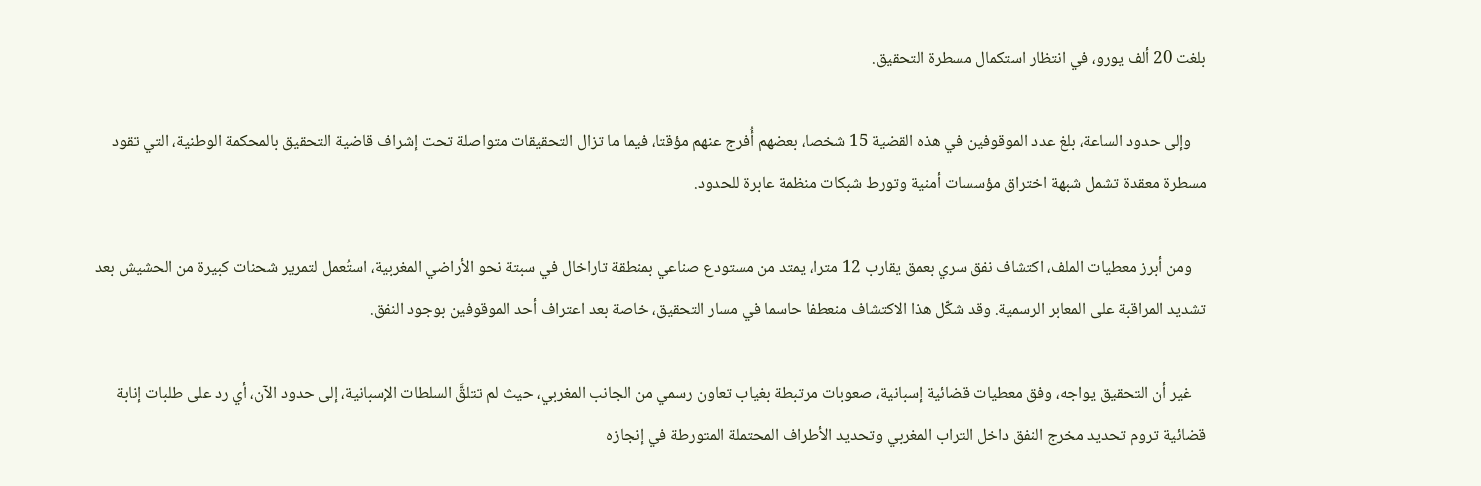بلغت 20 ألف يورو، في انتظار استكمال مسطرة التحقيق.

    وإلى حدود الساعة، بلغ عدد الموقوفين في هذه القضية 15 شخصا، بعضهم أُفرج عنهم مؤقتا، فيما ما تزال التحقيقات متواصلة تحت إشراف قاضية التحقيق بالمحكمة الوطنية، التي تقود مسطرة معقدة تشمل شبهة اختراق مؤسسات أمنية وتورط شبكات منظمة عابرة للحدود.

    ومن أبرز معطيات الملف، اكتشاف نفق سري بعمق يقارب 12 مترا، يمتد من مستودع صناعي بمنطقة تاراخال في سبتة نحو الأراضي المغربية، استُعمل لتمرير شحنات كبيرة من الحشيش بعد تشديد المراقبة على المعابر الرسمية. وقد شكّل هذا الاكتشاف منعطفا حاسما في مسار التحقيق، خاصة بعد اعتراف أحد الموقوفين بوجود النفق.

    غير أن التحقيق يواجه، وفق معطيات قضائية إسبانية، صعوبات مرتبطة بغياب تعاون رسمي من الجانب المغربي، حيث لم تتلقَّ السلطات الإسبانية، إلى حدود الآن، أي رد على طلبات إنابة قضائية تروم تحديد مخرج النفق داخل التراب المغربي وتحديد الأطراف المحتملة المتورطة في إنجازه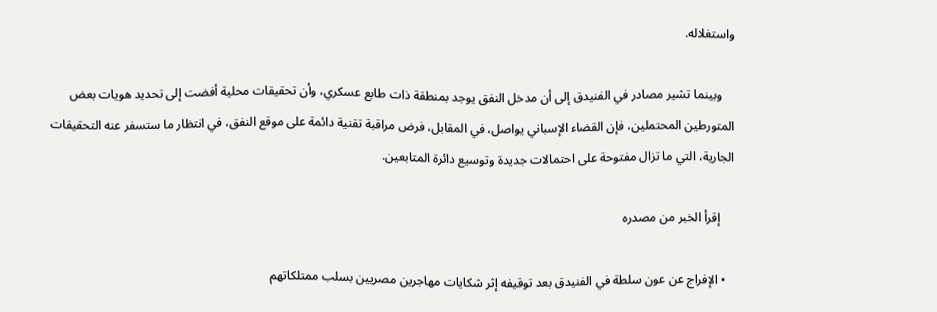واستغلاله.

    وبينما تشير مصادر في الفنيدق إلى أن مدخل النفق يوجد بمنطقة ذات طابع عسكري، وأن تحقيقات محلية أفضت إلى تحديد هويات بعض المتورطين المحتملين، فإن القضاء الإسباني يواصل، في المقابل، فرض مراقبة تقنية دائمة على موقع النفق، في انتظار ما ستسفر عنه التحقيقات الجارية، التي ما تزال مفتوحة على احتمالات جديدة وتوسيع دائرة المتابعين.

    إقرأ الخبر من مصدره

  • الإفراج عن عون سلطة في الفنيدق بعد توقيفه إثر شكايات مهاجرين مصريين بسلب ممتلكاتهم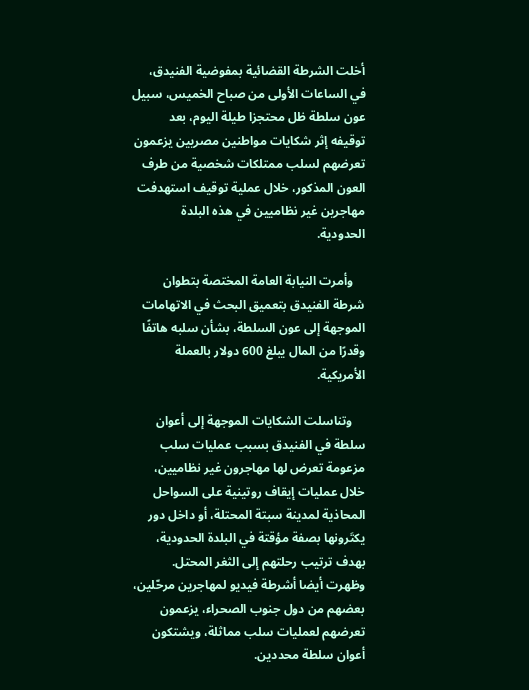أخلت الشرطة القضائية بمفوضية الفنيدق، في الساعات الأولى من صباح الخميس، سبيل عون سلطة ظل محتجزا طيلة اليوم، بعد توقيفه إثر شكايات مواطنين مصريين يزعمون تعرضهم لسلب ممتلكات شخصية من طرف العون المذكور، خلال عملية توقيف استهدفت مهاجرين غير نظاميين في هذه البلدة الحدودية.

    وأمرت النيابة العامة المختصة بتطوان شرطة الفنيدق بتعميق البحث في الاتهامات الموجهة إلى عون السلطة، بشأن سلبه هاتفًا وقدرًا من المال يبلغ 600 دولار بالعملة الأمريكية.

    وتناسلت الشكايات الموجهة إلى أعوان سلطة في الفنيدق بسبب عمليات سلب مزعومة تعرض لها مهاجرون غير نظاميين، خلال عمليات إيقاف روتينية على السواحل المحاذية لمدينة سبتة المحتلة، أو داخل دور يكتَرونها بصفة مؤقتة في البلدة الحدودية، بهدف ترتيب رحلتهم إلى الثغر المحتل. وظهرت أيضا أشرطة فيديو لمهاجرين مرحّلين، بعضهم من دول جنوب الصحراء، يزعمون تعرضهم لعمليات سلب مماثلة، ويشتكون أعوان سلطة محددين.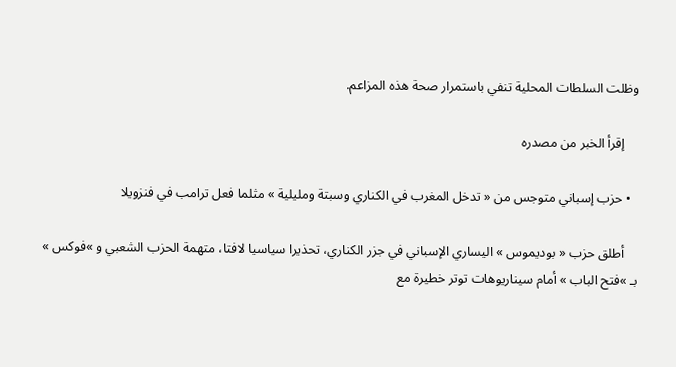وظلت السلطات المحلية تنفي باستمرار صحة هذه المزاعم.

    إقرأ الخبر من مصدره

  • حزب إسباني متوجس من « تدخل المغرب في الكناري وسبتة ومليلية » مثلما فعل ترامب في فنزويلا

    أطلق حزب « بوديموس » اليساري الإسباني في جزر الكناري، تحذيرا سياسيا لافتا، متهمة الحزب الشعبي و »فوكس » بـ »فتح الباب » أمام سيناريوهات توتر خطيرة مع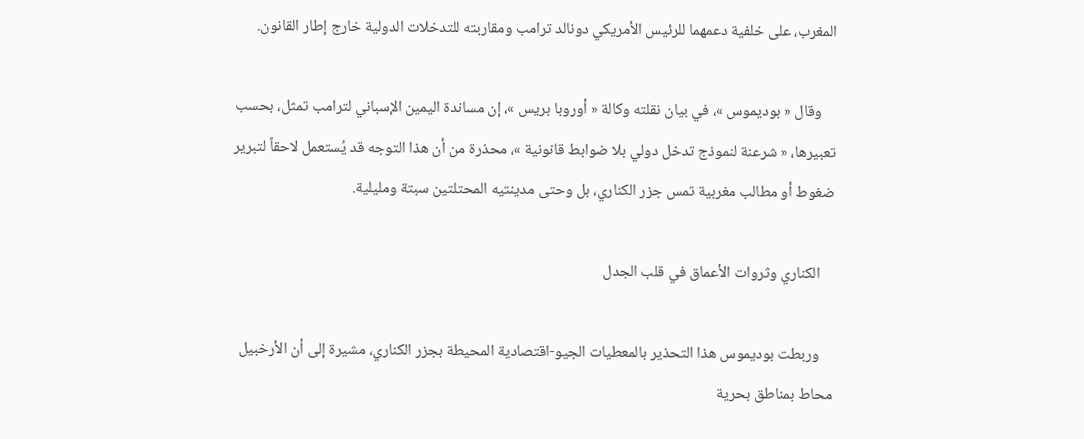المغرب، على خلفية دعمهما للرئيس الأمريكي دونالد ترامب ومقاربته للتدخلات الدولية خارج إطار القانون.

    وقال « بوديموس »، في بيان نقلته وكالة « أوروبا بريس »، إن مساندة اليمين الإسباني لترامب تمثل، بحسب تعبيرها، « شرعنة لنموذج تدخل دولي بلا ضوابط قانونية »، محذرة من أن هذا التوجه قد يُستعمل لاحقاً لتبرير ضغوط أو مطالب مغربية تمس جزر الكناري، بل وحتى مدينتيه المحتلتين سبتة ومليلية.

    الكناري وثروات الأعماق في قلب الجدل

    وربطت بوديموس هذا التحذير بالمعطيات الجيو-اقتصادية المحيطة بجزر الكناري، مشيرة إلى أن الأرخبيل محاط بمناطق بحرية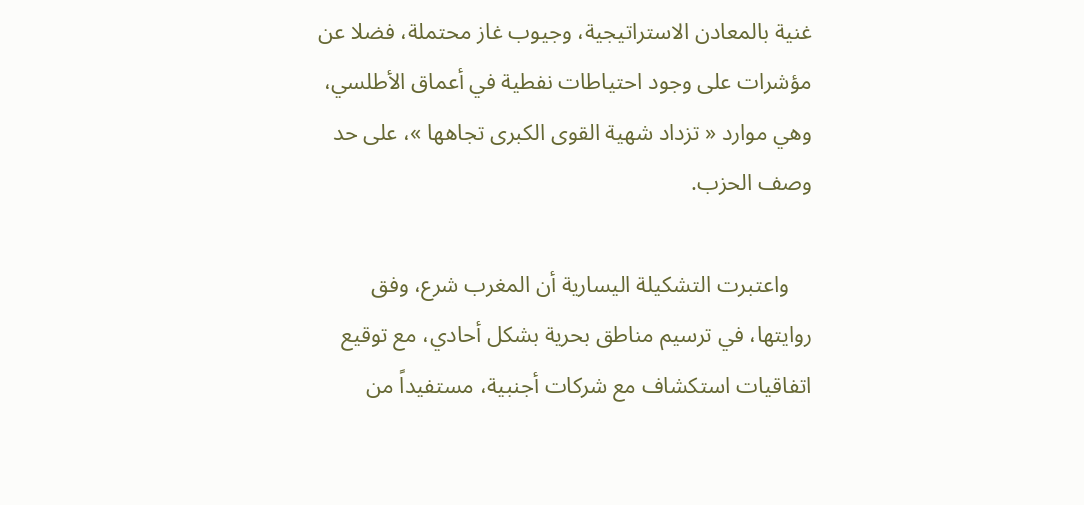غنية بالمعادن الاستراتيجية، وجيوب غاز محتملة، فضلا عن مؤشرات على وجود احتياطات نفطية في أعماق الأطلسي، وهي موارد « تزداد شهية القوى الكبرى تجاهها »، على حد وصف الحزب.

    واعتبرت التشكيلة اليسارية أن المغرب شرع، وفق روايتها، في ترسيم مناطق بحرية بشكل أحادي، مع توقيع اتفاقيات استكشاف مع شركات أجنبية، مستفيداً من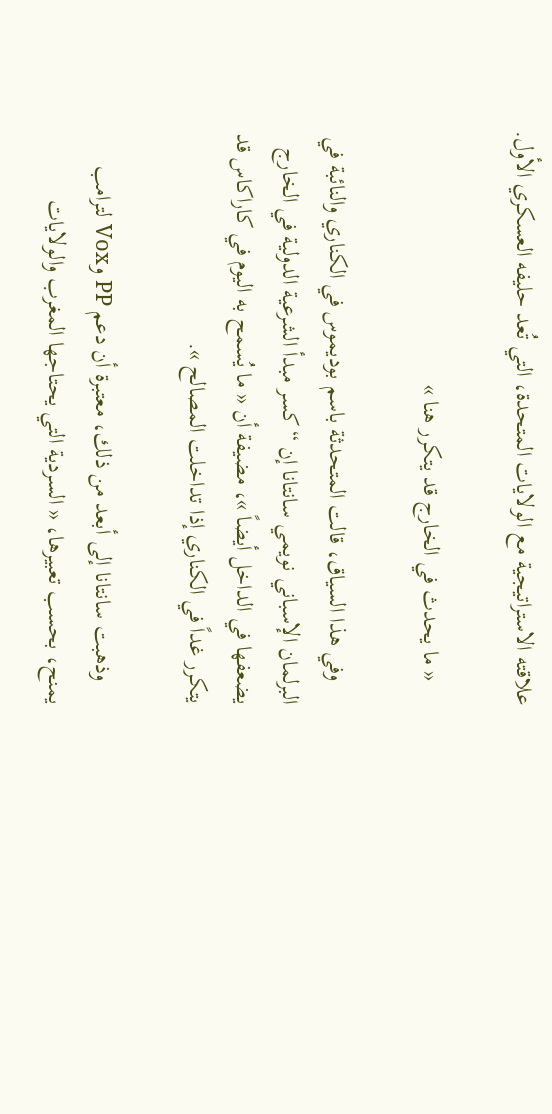علاقته الاستراتيجية مع الولايات المتحدة، التي تُعد حليفه العسكري الأول.

    « ما يحدث في الخارج قد يتكرر هنا »

    وفي هذا السياق، قالت المتحدثة باسم بوديموس في الكناري والنائبة في البرلمان الإسباني نويمي سانتانا إن “كسر مبدأ الشرعية الدولية في الخارج يضعفها في الداخل أيضاً »، مضيفة أن « ما يُسمح به اليوم في كاراكاس قد يتكرر غداً في الكناري إذا تداخلت المصالح ».

    وذهبت سانتانا إلى أبعد من ذلك، معتبرة أن دعم PP وVox لترامب يمنح، بحسب تعبيرها، « السردية التي يحتاجها المغرب والولايات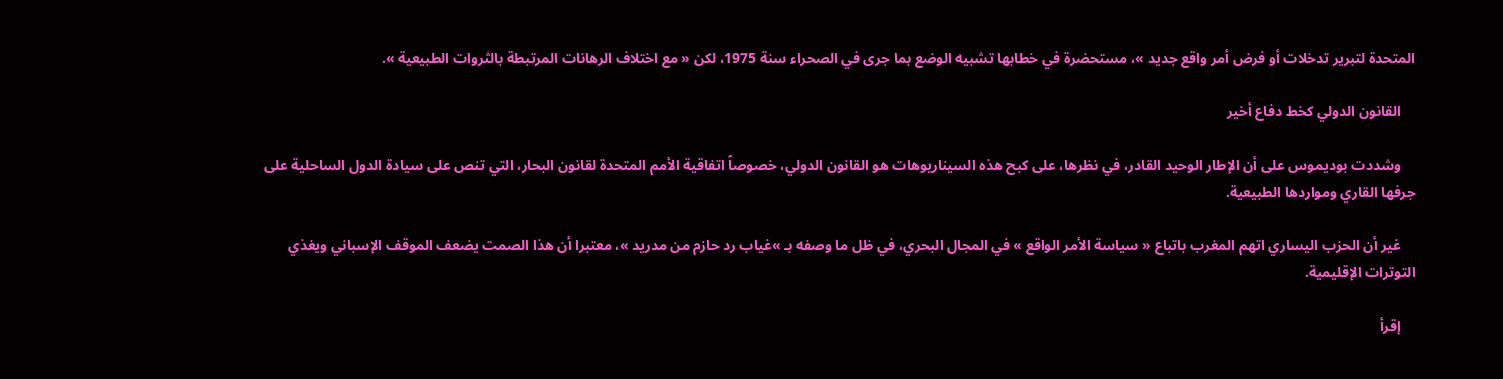المتحدة لتبرير تدخلات أو فرض أمر واقع جديد »، مستحضرة في خطابها تشبيه الوضع بما جرى في الصحراء سنة 1975، لكن « مع اختلاف الرهانات المرتبطة بالثروات الطبيعية ».

    القانون الدولي كخط دفاع أخير

    وشددت بوديموس على أن الإطار الوحيد القادر، في نظرها، على كبح هذه السيناريوهات هو القانون الدولي، خصوصاً اتفاقية الأمم المتحدة لقانون البحار، التي تنص على سيادة الدول الساحلية على جرفها القاري ومواردها الطبيعية.

    غير أن الحزب اليساري اتهم المغرب باتباع « سياسة الأمر الواقع » في المجال البحري، في ظل ما وصفه بـ »غياب رد حازم من مدريد »، معتبرا أن هذا الصمت يضعف الموقف الإسباني ويغذي التوترات الإقليمية.

    إقرأ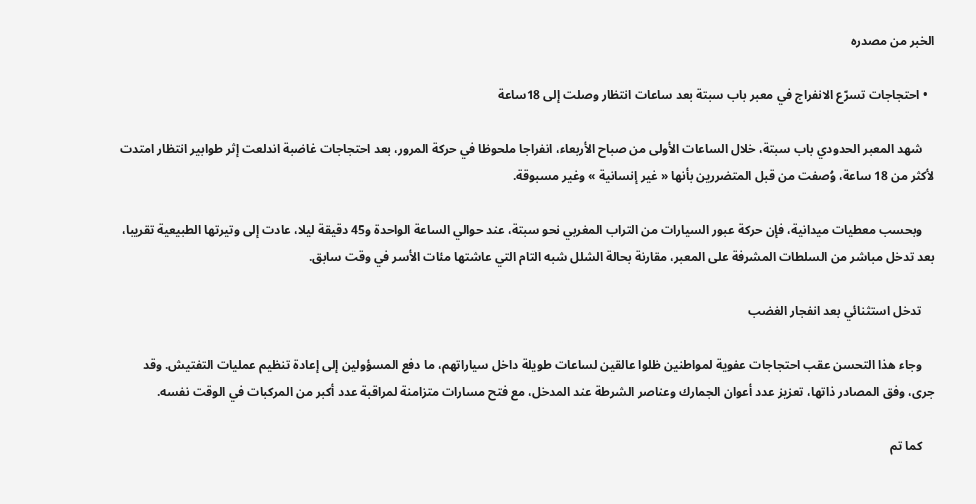الخبر من مصدره

  • احتجاجات تسرّع الانفراج في معبر باب سبتة بعد ساعات انتظار وصلت إلى 18ساعة

    شهد المعبر الحدودي باب سبتة، خلال الساعات الأولى من صباح الأربعاء، انفراجا ملحوظا في حركة المرور، بعد احتجاجات غاضبة اندلعت إثر طوابير انتظار امتدت لأكثر من 18 ساعة، وُصفت من قبل المتضررين بأنها « غير إنسانية » وغير مسبوقة.

    وبحسب معطيات ميدانية، فإن حركة عبور السيارات من التراب المغربي نحو سبتة، عند حوالي الساعة الواحدة و45 دقيقة ليلا، عادت إلى وتيرتها الطبيعية تقريبا، بعد تدخل مباشر من السلطات المشرفة على المعبر، مقارنة بحالة الشلل شبه التام التي عاشتها مئات الأسر في وقت سابق.

    تدخل استثنائي بعد انفجار الغضب

    وجاء هذا التحسن عقب احتجاجات عفوية لمواطنين ظلوا عالقين لساعات طويلة داخل سياراتهم، ما دفع المسؤولين إلى إعادة تنظيم عمليات التفتيش. وقد جرى، وفق المصادر ذاتها، تعزيز عدد أعوان الجمارك وعناصر الشرطة عند المدخل، مع فتح مسارات متزامنة لمراقبة عدد أكبر من المركبات في الوقت نفسه.

    كما تم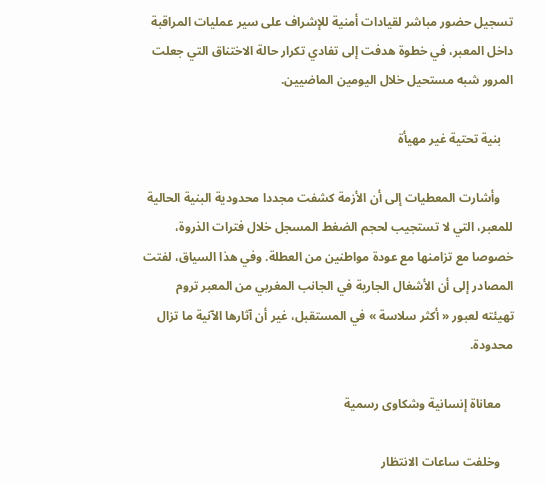تسجيل حضور مباشر لقيادات أمنية للإشراف على سير عمليات المراقبة داخل المعبر، في خطوة هدفت إلى تفادي تكرار حالة الاختناق التي جعلت المرور شبه مستحيل خلال اليومين الماضيين.

    بنية تحتية غير مهيأة

    وأشارت المعطيات إلى أن الأزمة كشفت مجددا محدودية البنية الحالية للمعبر، التي لا تستجيب لحجم الضغط المسجل خلال فترات الذروة، خصوصا مع تزامنها مع عودة مواطنين من العطلة. وفي هذا السياق، لفتت المصادر إلى أن الأشغال الجارية في الجانب المغربي من المعبر تروم تهيئته لعبور « أكثر سلاسة » في المستقبل، غير أن آثارها الآنية ما تزال محدودة.

    معاناة إنسانية وشكاوى رسمية

    وخلفت ساعات الانتظار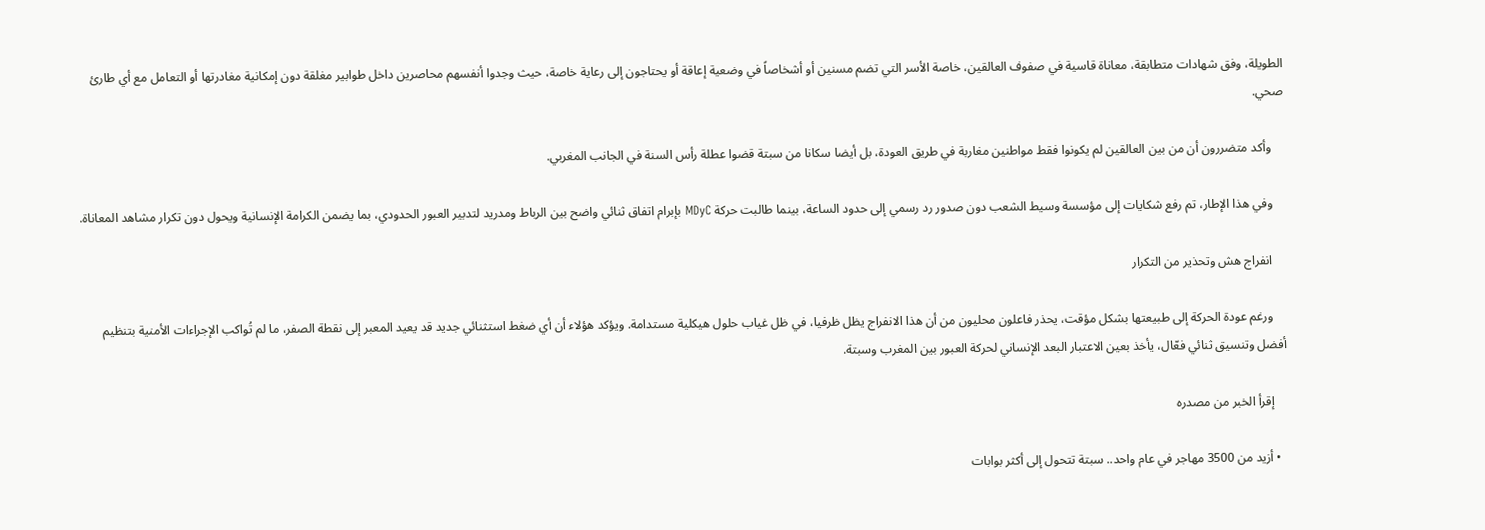الطويلة، وفق شهادات متطابقة، معاناة قاسية في صفوف العالقين، خاصة الأسر التي تضم مسنين أو أشخاصاً في وضعية إعاقة أو يحتاجون إلى رعاية خاصة، حيث وجدوا أنفسهم محاصرين داخل طوابير مغلقة دون إمكانية مغادرتها أو التعامل مع أي طارئ صحي.

    وأكد متضررون أن من بين العالقين لم يكونوا فقط مواطنين مغاربة في طريق العودة، بل أيضا سكانا من سبتة قضوا عطلة رأس السنة في الجانب المغربي.

    وفي هذا الإطار، تم رفع شكايات إلى مؤسسة وسيط الشعب دون صدور رد رسمي إلى حدود الساعة، بينما طالبت حركة MDyC بإبرام اتفاق ثنائي واضح بين الرباط ومدريد لتدبير العبور الحدودي، بما يضمن الكرامة الإنسانية ويحول دون تكرار مشاهد المعاناة.

    انفراج هش وتحذير من التكرار

    ورغم عودة الحركة إلى طبيعتها بشكل مؤقت، يحذر فاعلون محليون من أن هذا الانفراج يظل ظرفيا، في ظل غياب حلول هيكلية مستدامة. ويؤكد هؤلاء أن أي ضغط استثنائي جديد قد يعيد المعبر إلى نقطة الصفر، ما لم تُواكب الإجراءات الأمنية بتنظيم أفضل وتنسيق ثنائي فعّال، يأخذ بعين الاعتبار البعد الإنساني لحركة العبور بين المغرب وسبتة.

    إقرأ الخبر من مصدره

  • أزيد من 3500 مهاجر في عام واحد.. سبتة تتحول إلى أكثر بوابات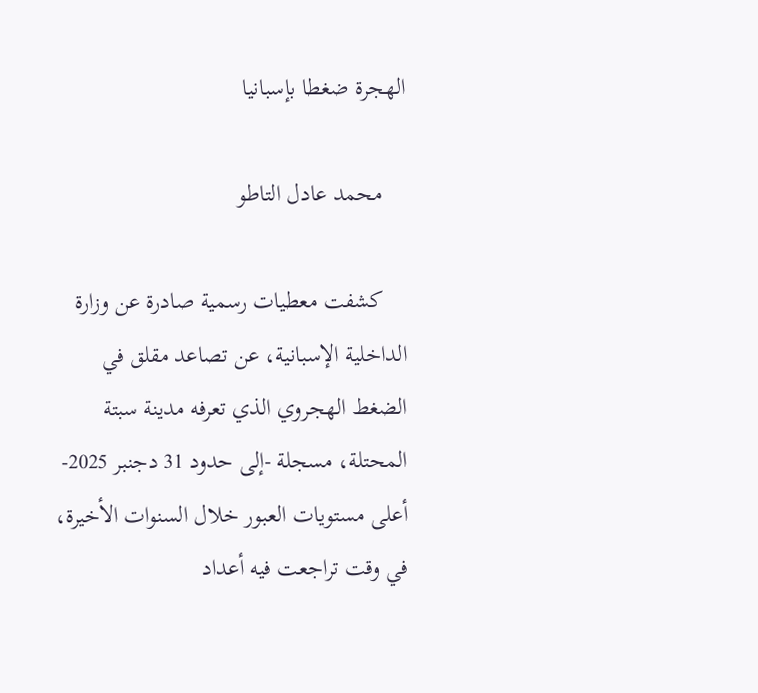الهجرة ضغطا بإسبانيا

    محمد عادل التاطو

    كشفت معطيات رسمية صادرة عن وزارة الداخلية الإسبانية، عن تصاعد مقلق في الضغط الهجروي الذي تعرفه مدينة سبتة المحتلة، مسجلة -إلى حدود 31 دجنبر 2025- أعلى مستويات العبور خلال السنوات الأخيرة، في وقت تراجعت فيه أعداد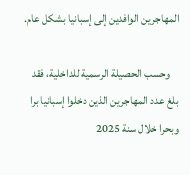المهاجرين الوافدين إلى إسبانيا بشكل عام.

    وحسب الحصيلة الرسمية للداخلية، فقد بلغ عدد المهاجرين الذين دخلوا إسبانيا برا وبحرا خلال سنة 2025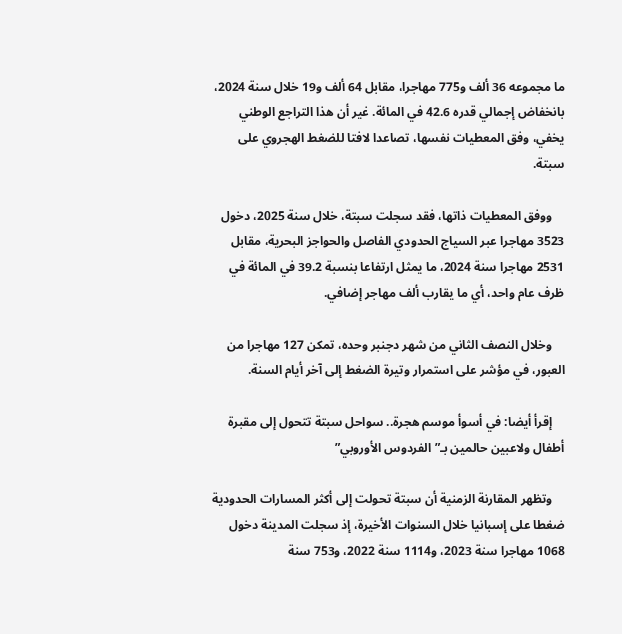ما مجموعه 36 ألف و775 مهاجرا، مقابل 64 ألف و19 خلال سنة 2024، بانخفاض إجمالي قدره 42.6 في المائة. غير أن هذا التراجع الوطني يخفي، وفق المعطيات نفسها، تصاعدا لافتا للضغط الهجروي على سبتة.

    ووفق المعطيات ذاتها، فقد سجلت سبتة، خلال سنة 2025، دخول 3523 مهاجرا عبر السياج الحدودي الفاصل والحواجز البحرية، مقابل 2531 مهاجرا سنة 2024، ما يمثل ارتفاعا بنسبة 39.2 في المائة في ظرف عام واحد، أي ما يقارب ألف مهاجر إضافي.

    وخلال النصف الثاني من شهر دجنبر وحده، تمكن 127 مهاجرا من العبور، في مؤشر على استمرار وتيرة الضغط إلى آخر أيام السنة.

    إقرأ أيضا: في أسوأ موسم هجرة.. سواحل سبتة تتحول إلى مقبرة أطفال ولاعبين حالمين بـ”الفردوس الأوروبي”

    وتظهر المقارنة الزمنية أن سبتة تحولت إلى أكثر المسارات الحدودية ضغطا على إسبانيا خلال السنوات الأخيرة، إذ سجلت المدينة دخول 1068 مهاجرا سنة 2023، و1114 سنة 2022، و753 سنة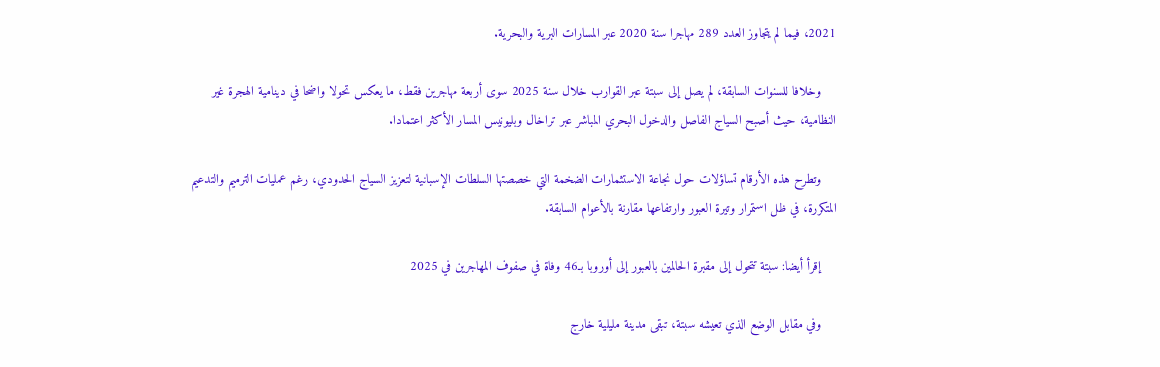2021، فيما لم يتجاوز العدد 289 مهاجرا سنة 2020 عبر المسارات البرية والبحرية.

    وخلافا للسنوات السابقة، لم يصل إلى سبتة عبر القوارب خلال سنة 2025 سوى أربعة مهاجرين فقط، ما يعكس تحولا واضحا في دينامية الهجرة غير النظامية، حيث أصبح السياج الفاصل والدخول البحري المباشر عبر تراخال وبليونيس المسار الأكثر اعتمادا.

    وتطرح هذه الأرقام تساؤلات حول نجاعة الاستثمارات الضخمة التي خصصتها السلطات الإسبانية لتعزيز السياج الحدودي، رغم عمليات الترميم والتدعيم المتكررة، في ظل استمرار وتيرة العبور وارتفاعها مقارنة بالأعوام السابقة.

    إقرأ أيضا: سبتة تتحول إلى مقبرة الحالمين بالعبور إلى أوروبا بـ46 وفاة في صفوف المهاجرين في 2025

    وفي مقابل الوضع الذي تعيشه سبتة، تبقى مدينة مليلية خارج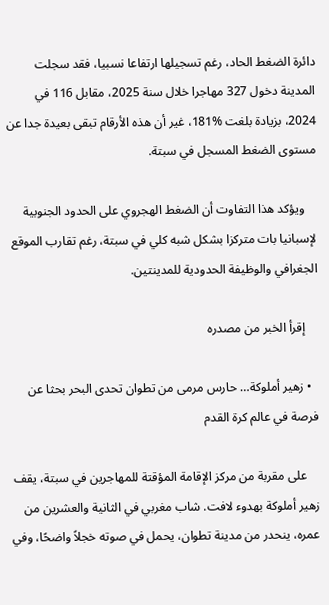دائرة الضغط الحاد، رغم تسجيلها ارتفاعا نسبيا، فقد سجلت المدينة دخول 327 مهاجرا خلال سنة 2025، مقابل 116 في 2024، بزيادة بلغت %181، غير أن هذه الأرقام تبقى بعيدة جدا عن مستوى الضغط المسجل في سبتة.

    ويؤكد هذا التفاوت أن الضغط الهجروي على الحدود الجنوبية لإسبانيا بات متركزا بشكل شبه كلي في سبتة، رغم تقارب الموقع الجغرافي والوظيفة الحدودية للمدينتين.

    إقرأ الخبر من مصدره

  • زهير أملوكة… حارس مرمى من تطوان تحدى البحر بحثا عن فرصة في عالم كرة القدم

    على مقربة من مركز الإقامة المؤقتة للمهاجرين في سبتة، يقف زهير أملوكة بهدوء لافت. شاب مغربي في الثانية والعشرين من عمره، ينحدر من مدينة تطوان، يحمل في صوته خجلاً واضحًا، وفي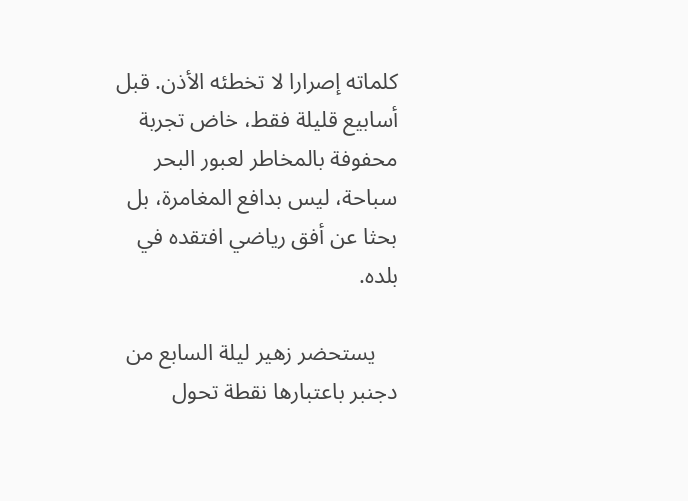كلماته إصرارا لا تخطئه الأذن. قبل أسابيع قليلة فقط، خاض تجربة محفوفة بالمخاطر لعبور البحر سباحة، ليس بدافع المغامرة، بل بحثا عن أفق رياضي افتقده في بلده.

    يستحضر زهير ليلة السابع من دجنبر باعتبارها نقطة تحول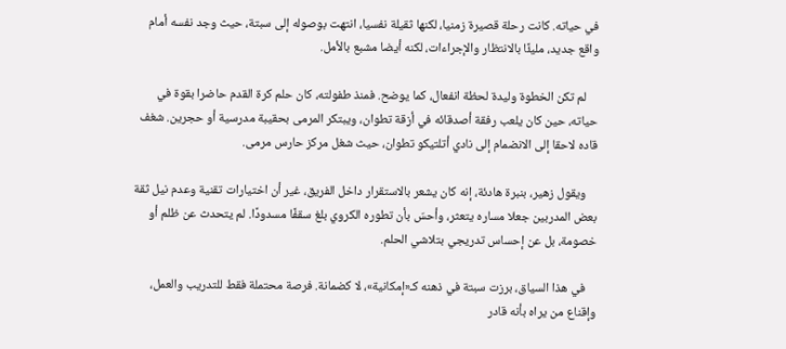في حياته. كانت رحلة قصيرة زمنيا، لكنها ثقيلة نفسيا، انتهت بوصوله إلى سبتة، حيث وجد نفسه أمام واقع جديد، مليئًا بالانتظار والإجراءات، لكنه أيضا مشبع بالأمل.

    لم تكن الخطوة وليدة لحظة انفعال، كما يوضح. فمنذ طفولته، كان حلم كرة القدم حاضرا بقوة في حياته، حين كان يلعب رفقة أصدقائه في أزقة تطوان، ويبتكر المرمى بحقيبة مدرسية أو حجرين. شغف قاده لاحقا إلى الانضمام إلى نادي أتلتيكو تطوان، حيث شغل مركز حارس مرمى.

    ويقول زهير، بنبرة هادئة، إنه كان يشعر بالاستقرار داخل الفريق، غير أن اختيارات تقنية وعدم نيل ثقة بعض المدربين جعلا مساره يتعثر، وأحسّ بأن تطوره الكروي بلغ سقفًا مسدودًا. لم يتحدث عن ظلم أو خصومة، بل عن إحساس تدريجي بتلاشي الحلم.

    في هذا السياق، برزت سبتة في ذهنه كـ«إمكانية»، لا كضمانة. فرصة محتملة فقط للتدريب والعمل، وإقناع من يراه بأنه قادر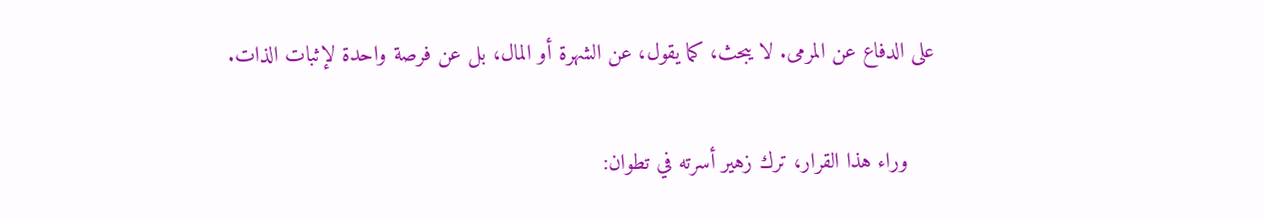على الدفاع عن المرمى. لا يبحث، كما يقول، عن الشهرة أو المال، بل عن فرصة واحدة لإثبات الذات.

    وراء هذا القرار، ترك زهير أسرته في تطوان: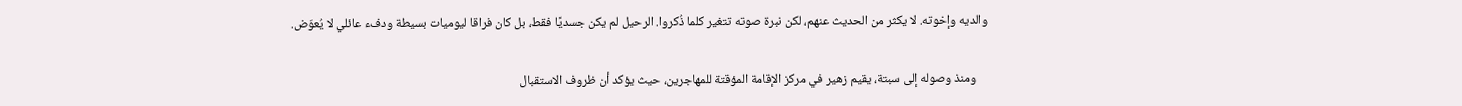والديه وإخوته. لا يكثر من الحديث عنهم، لكن نبرة صوته تتغير كلما ذُكروا. الرحيل لم يكن جسديًا فقط، بل كان فراقا ليوميات بسيطة ودفء عائلي لا يُعوّض.

    ومنذ وصوله إلى سبتة، يقيم زهير في مركز الإقامة المؤقتة للمهاجرين، حيث يؤكد أن ظروف الاستقبال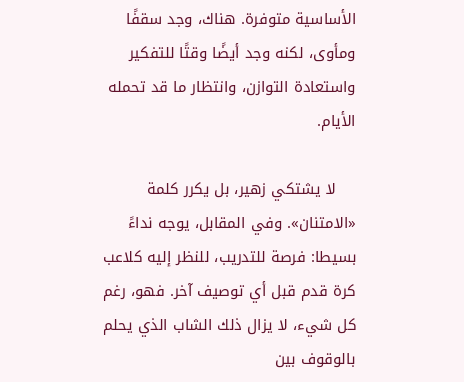الأساسية متوفرة. هناك، وجد سقفًا ومأوى، لكنه وجد أيضًا وقتًا للتفكير واستعادة التوازن، وانتظار ما قد تحمله الأيام.

    لا يشتكي زهير، بل يكرر كلمة «الامتنان». وفي المقابل، يوجه نداءً بسيطا: فرصة للتدريب، للنظر إليه كلاعب كرة قدم قبل أي توصيف آخر. فهو، رغم كل شيء، لا يزال ذلك الشاب الذي يحلم بالوقوف بين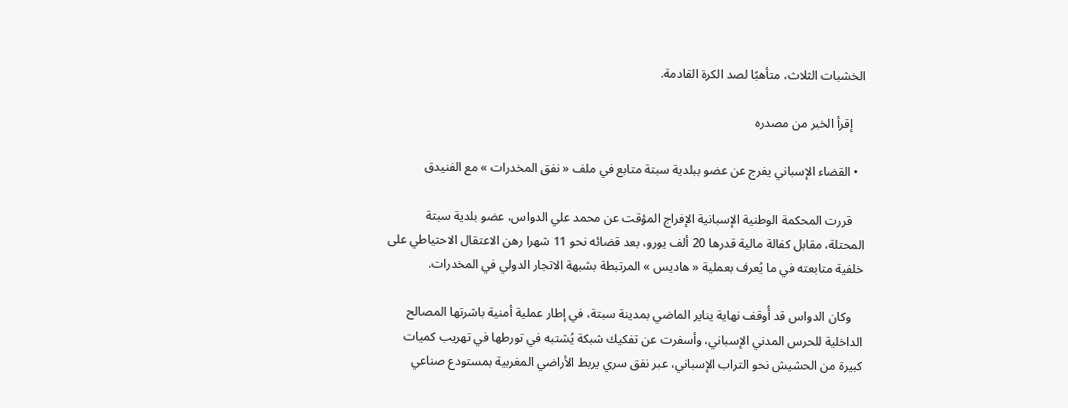الخشبات الثلاث، متأهبًا لصد الكرة القادمة.

    إقرأ الخبر من مصدره

  • القضاء الإسباني يفرج عن عضو ببلدية سبتة متابع في ملف « نفق المخدرات » مع الفنيدق

    قررت المحكمة الوطنية الإسبانية الإفراج المؤقت عن محمد علي الدواس، عضو بلدية سبتة المحتلة، مقابل كفالة مالية قدرها 20 ألف يورو، بعد قضائه نحو 11 شهرا رهن الاعتقال الاحتياطي على خلفية متابعته في ما يُعرف بعملية « هاديس » المرتبطة بشبهة الاتجار الدولي في المخدرات.

    وكان الدواس قد أُوقف نهاية يناير الماضي بمدينة سبتة، في إطار عملية أمنية باشرتها المصالح الداخلية للحرس المدني الإسباني، وأسفرت عن تفكيك شبكة يُشتبه في تورطها في تهريب كميات كبيرة من الحشيش نحو التراب الإسباني، عبر نفق سري يربط الأراضي المغربية بمستودع صناعي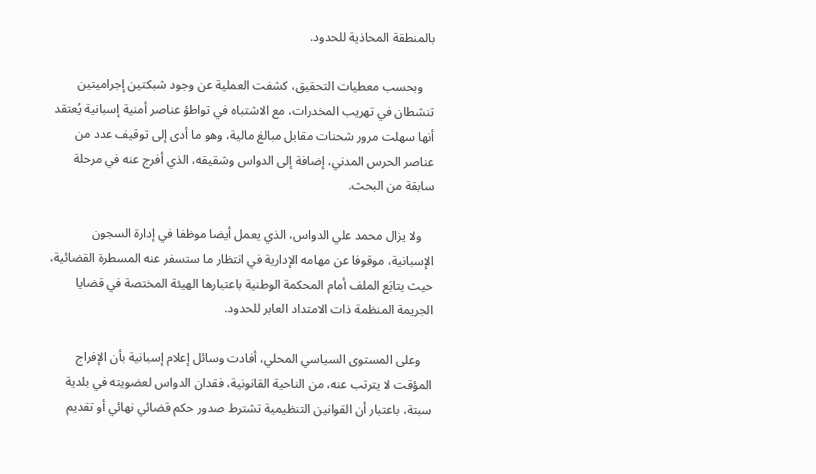بالمنطقة المحاذية للحدود.

    وبحسب معطيات التحقيق، كشفت العملية عن وجود شبكتين إجراميتين تنشطان في تهريب المخدرات، مع الاشتباه في تواطؤ عناصر أمنية إسبانية يُعتقد أنها سهلت مرور شحنات مقابل مبالغ مالية، وهو ما أدى إلى توقيف عدد من عناصر الحرس المدني، إضافة إلى الدواس وشقيقه، الذي أفرج عنه في مرحلة سابقة من البحث.

    ولا يزال محمد علي الدواس، الذي يعمل أيضا موظفا في إدارة السجون الإسبانية، موقوفا عن مهامه الإدارية في انتظار ما ستسفر عنه المسطرة القضائية، حيث يتابَع الملف أمام المحكمة الوطنية باعتبارها الهيئة المختصة في قضايا الجريمة المنظمة ذات الامتداد العابر للحدود.

    وعلى المستوى السياسي المحلي، أفادت وسائل إعلام إسبانية بأن الإفراج المؤقت لا يترتب عنه، من الناحية القانونية، فقدان الدواس لعضويته في بلدية سبتة، باعتبار أن القوانين التنظيمية تشترط صدور حكم قضائي نهائي أو تقديم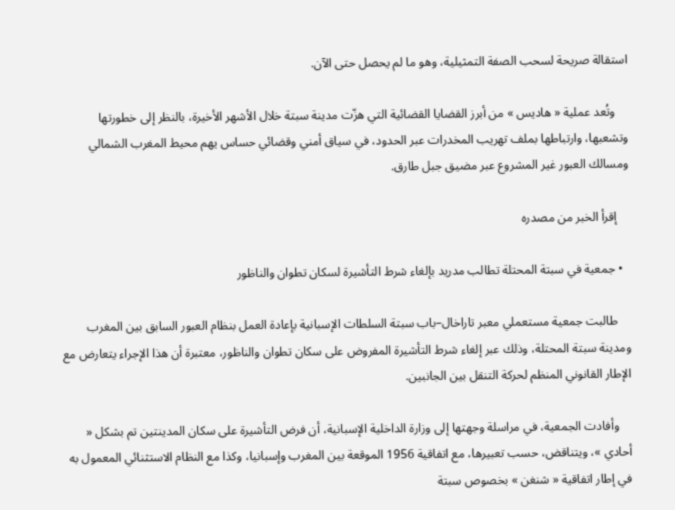استقالة صريحة لسحب الصفة التمثيلية، وهو ما لم يحصل حتى الآن.

    وتُعد عملية « هاديس » من أبرز القضايا القضائية التي هزّت مدينة سبتة خلال الأشهر الأخيرة، بالنظر إلى خطورتها وتشعبها، وارتباطها بملف تهريب المخدرات عبر الحدود، في سياق أمني وقضائي حساس يهم محيط المغرب الشمالي ومسالك العبور غير المشروع عبر مضيق جبل طارق.

    إقرأ الخبر من مصدره

  • جمعية في سبتة المحتلة تطالب مدريد بإلغاء شرط التأشيرة لسكان تطوان والناظور

    طالبت جمعية مستعملي معبر تاراخال–باب سبتة السلطات الإسبانية بإعادة العمل بنظام العبور السابق بين المغرب ومدينة سبتة المحتلة، وذلك عبر إلغاء شرط التأشيرة المفروض على سكان تطوان والناظور، معتبرة أن هذا الإجراء يتعارض مع الإطار القانوني المنظم لحركة التنقل بين الجانبين.

    وأفادت الجمعية، في مراسلة وجهتها إلى وزارة الداخلية الإسبانية، أن فرض التأشيرة على سكان المدينتين تم بشكل « أحادي »، ويتناقض، حسب تعبيرها، مع اتفاقية 1956 الموقعة بين المغرب وإسبانيا، وكذا مع النظام الاستثنائي المعمول به في إطار اتفاقية « شنغن » بخصوص سبتة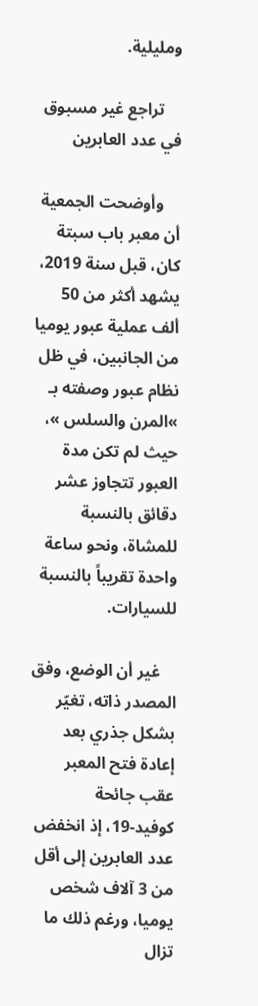ومليلية.

    تراجع غير مسبوق في عدد العابرين

    وأوضحت الجمعية أن معبر باب سبتة كان، قبل سنة 2019، يشهد أكثر من 50 ألف عملية عبور يوميا من الجانبين، في ظل نظام عبور وصفته بـ »المرن والسلس »، حيث لم تكن مدة العبور تتجاوز عشر دقائق بالنسبة للمشاة، ونحو ساعة واحدة تقريباً بالنسبة للسيارات.

    غير أن الوضع، وفق المصدر ذاته، تغيّر بشكل جذري بعد إعادة فتح المعبر عقب جائحة كوفيد-19، إذ انخفض عدد العابرين إلى أقل من 3 آلاف شخص يوميا، ورغم ذلك ما تزال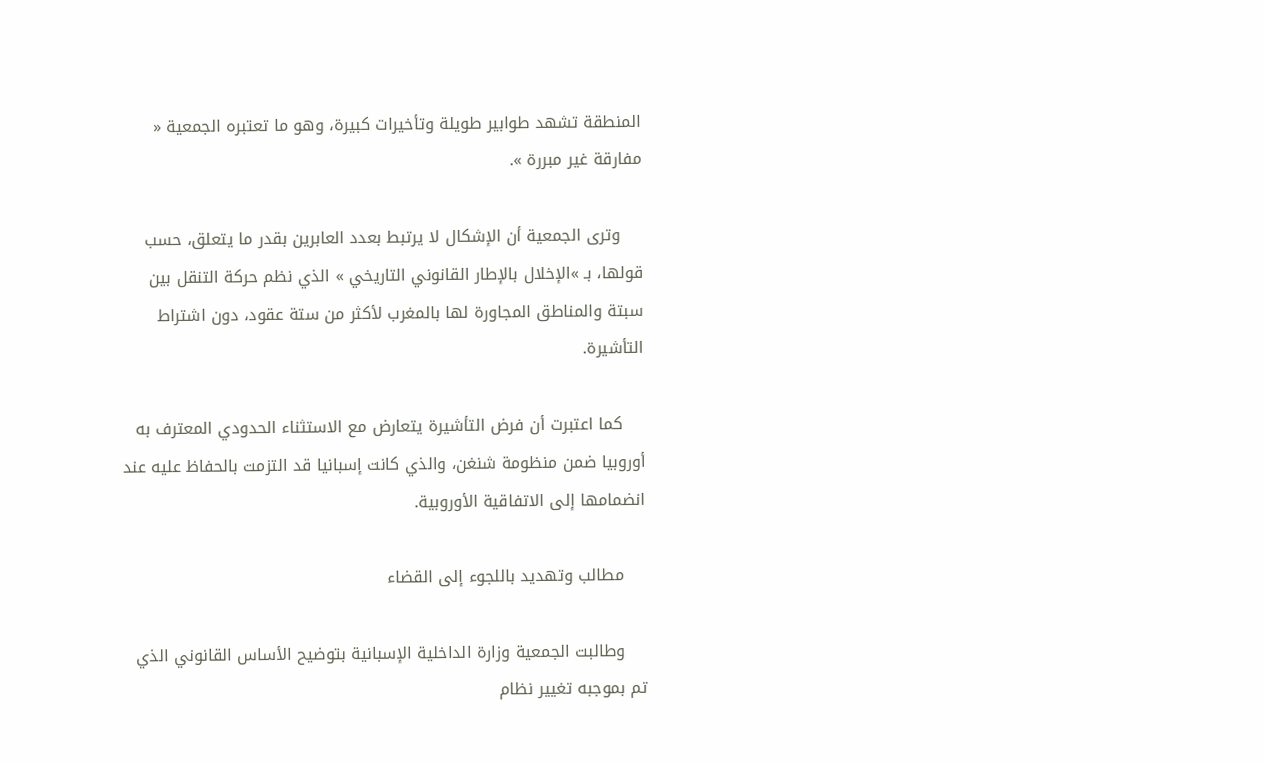المنطقة تشهد طوابير طويلة وتأخيرات كبيرة، وهو ما تعتبره الجمعية « مفارقة غير مبررة ».

    وترى الجمعية أن الإشكال لا يرتبط بعدد العابرين بقدر ما يتعلق، حسب قولها، بـ »الإخلال بالإطار القانوني التاريخي » الذي نظم حركة التنقل بين سبتة والمناطق المجاورة لها بالمغرب لأكثر من ستة عقود، دون اشتراط التأشيرة.

    كما اعتبرت أن فرض التأشيرة يتعارض مع الاستثناء الحدودي المعترف به أوروبيا ضمن منظومة شنغن، والذي كانت إسبانيا قد التزمت بالحفاظ عليه عند انضمامها إلى الاتفاقية الأوروبية.

    مطالب وتهديد باللجوء إلى القضاء

    وطالبت الجمعية وزارة الداخلية الإسبانية بتوضيح الأساس القانوني الذي تم بموجبه تغيير نظام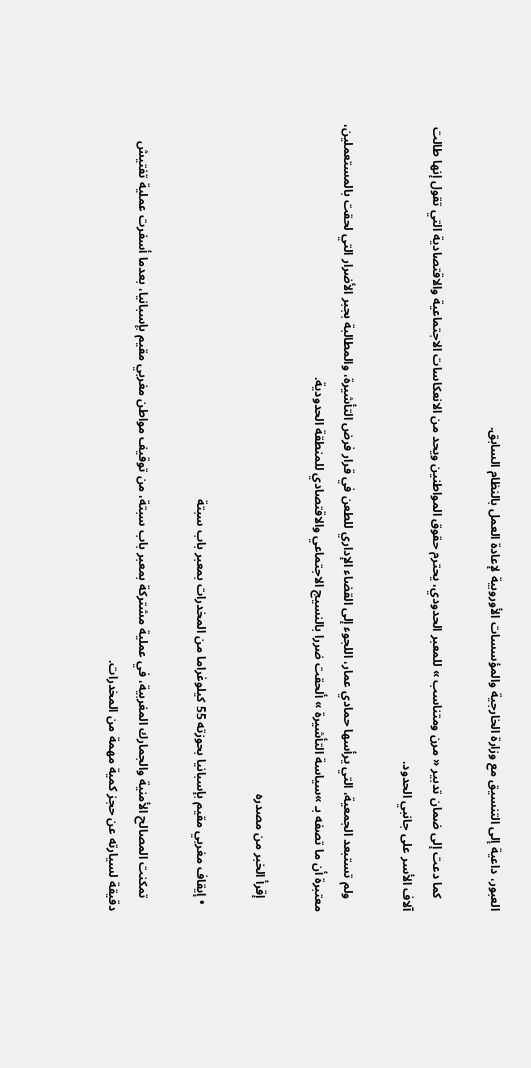العبور، داعية إلى التنسيق مع وزارة الخارجية والمؤسسات الأوروبية لإعادة العمل بالنظام السابق.

    كما دعت إلى ضمان تدبير « مرن ومتناسب » للمعبر الحدودي، يحترم حقوق المواطنين ويحد من الانعكاسات الاجتماعية والاقتصادية التي تقول إنها طالت آلاف الأسر على جانبي الحدود.

    ولم تستبعد الجمعية، التي يرأسها حمادي عمار، اللجوء إلى القضاء الإداري للطعن في قرار فرض التأشيرة، والمطالبة بجبر الأضرار التي لحقت بالمستعملين، معتبرة أن ما تصفه بـ »سياسة التأشيرة » ألحقت ضررا بالنسيج الاجتماعي والاقتصادي للمنطقة الحدودية.

    إقرأ الخبر من مصدره

  • إيقاف مغربي مقيم بإسبانيا بحوزته 55 كيلوغراما من المخدرات بمعبر باب سبتة

    تمكنت المصالح الأمنية والجمارك المغربية، في عملية مشتركة بمعبر باب سبتة، من توقيف مواطن مغربي مقيم بإسبانيا، بعدما أسفرت عملية تفتيش دقيقة لسيارته عن حجز كمية مهمة من المخدرات.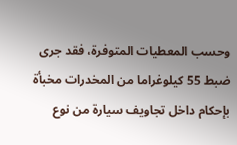وحسب المعطيات المتوفرة، فقد جرى ضبط 55 كيلوغراما من المخدرات مخبأة بإحكام داخل تجاويف سيارة من نوع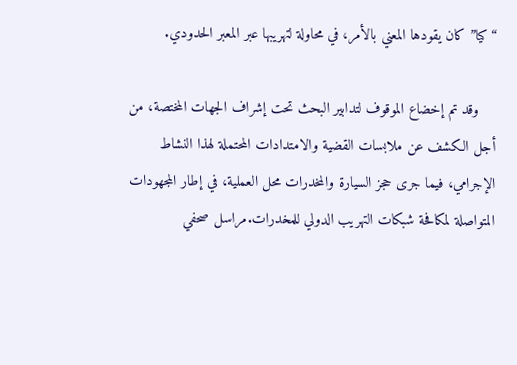“كيا” كان يقودها المعني بالأمر، في محاولة لتهريبها عبر المعبر الحدودي.

    وقد تم إخضاع الموقوف لتدابير البحث تحت إشراف الجهات المختصة، من أجل الكشف عن ملابسات القضية والامتدادات المحتملة لهذا النشاط الإجرامي، فيما جرى حجز السيارة والمخدرات محل العملية، في إطار المجهودات المتواصلة لمكافحة شبكات التهريب الدولي للمخدرات.مراسل صحفي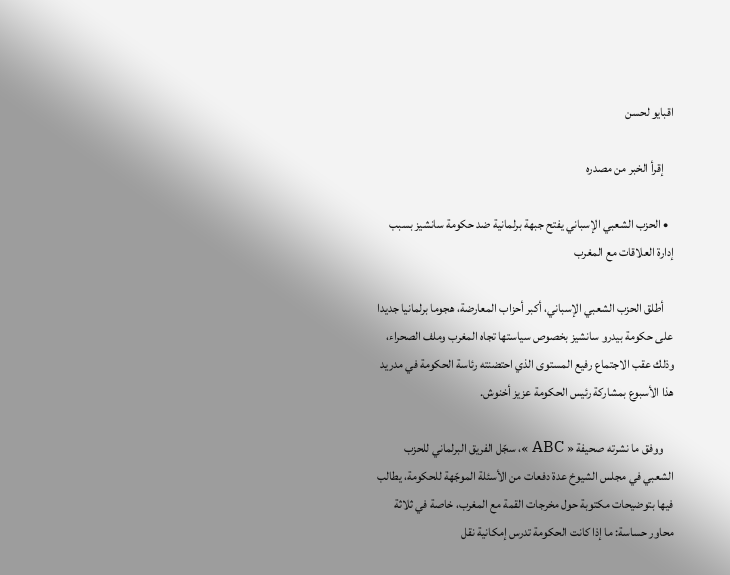اقبايو لحسن

    إقرأ الخبر من مصدره

  • الحزب الشعبي الإسباني يفتح جبهة برلمانية ضد حكومة سانشيز بسبب إدارة العلاقات مع المغرب

    أطلق الحزب الشعبي الإسباني، أكبر أحزاب المعارضة، هجوما برلمانيا جديدا على حكومة بيدرو سانشيز بخصوص سياستها تجاه المغرب وملف الصحراء، وذلك عقب الاجتماع رفيع المستوى الذي احتضنته رئاسة الحكومة في مدريد هذا الأسبوع بمشاركة رئيس الحكومة عزيز أخنوش.

    ووفق ما نشرته صحيفة « ABC »، سجّل الفريق البرلماني للحزب الشعبي في مجلس الشيوخ عدة دفعات من الأسئلة الموجّهة للحكومة، يطالب فيها بتوضيحات مكتوبة حول مخرجات القمة مع المغرب، خاصة في ثلاثة محاور حساسة: ما إذا كانت الحكومة تدرس إمكانية نقل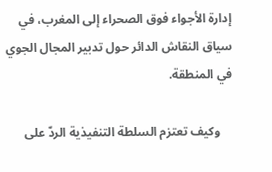إدارة الأجواء فوق الصحراء إلى المغرب، في سياق النقاش الدائر حول تدبير المجال الجوي في المنطقة.

    وكيف تعتزم السلطة التنفيذية الردّ على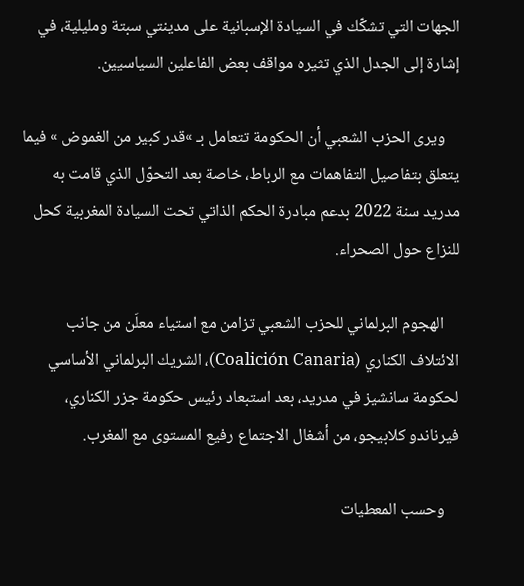الجهات التي تشكّك في السيادة الإسبانية على مدينتي سبتة ومليلية، في إشارة إلى الجدل الذي تثيره مواقف بعض الفاعلين السياسيين.

    ويرى الحزب الشعبي أن الحكومة تتعامل بـ »قدر كبير من الغموض » فيما يتعلق بتفاصيل التفاهمات مع الرباط، خاصة بعد التحوّل الذي قامت به مدريد سنة 2022 بدعم مبادرة الحكم الذاتي تحت السيادة المغربية كحل للنزاع حول الصحراء.

    الهجوم البرلماني للحزب الشعبي تزامن مع استياء معلَن من جانب الائتلاف الكناري (Coalición Canaria)، الشريك البرلماني الأساسي لحكومة سانشيز في مدريد، بعد استبعاد رئيس حكومة جزر الكناري، فيرناندو كلابيجو، من أشغال الاجتماع رفيع المستوى مع المغرب.

    وحسب المعطيات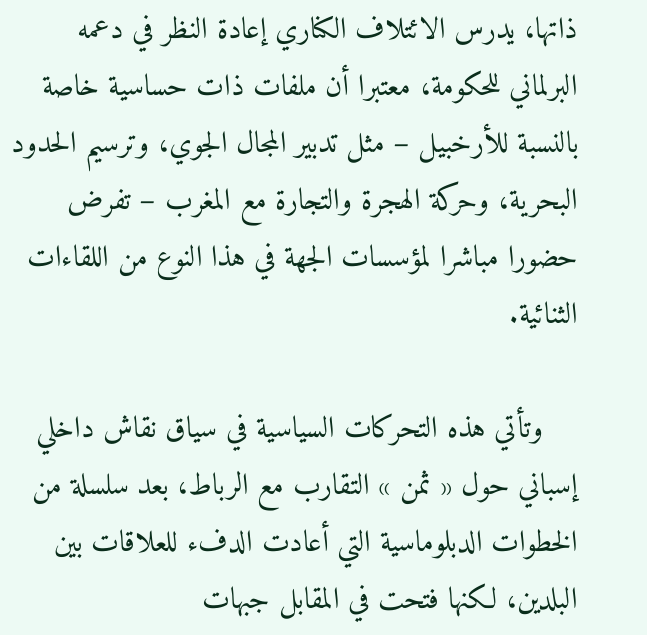ذاتها، يدرس الائتلاف الكناري إعادة النظر في دعمه البرلماني للحكومة، معتبرا أن ملفات ذات حساسية خاصة بالنسبة للأرخبيل – مثل تدبير المجال الجوي، وترسيم الحدود البحرية، وحركة الهجرة والتجارة مع المغرب – تفرض حضورا مباشرا لمؤسسات الجهة في هذا النوع من اللقاءات الثنائية.

    وتأتي هذه التحركات السياسية في سياق نقاش داخلي إسباني حول « ثمن » التقارب مع الرباط، بعد سلسلة من الخطوات الدبلوماسية التي أعادت الدفء للعلاقات بين البلدين، لكنها فتحت في المقابل جبهات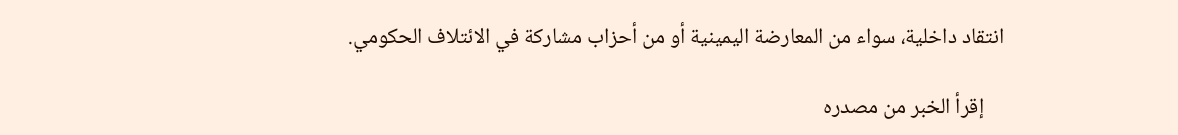انتقاد داخلية، سواء من المعارضة اليمينية أو من أحزاب مشاركة في الائتلاف الحكومي.

    إقرأ الخبر من مصدره